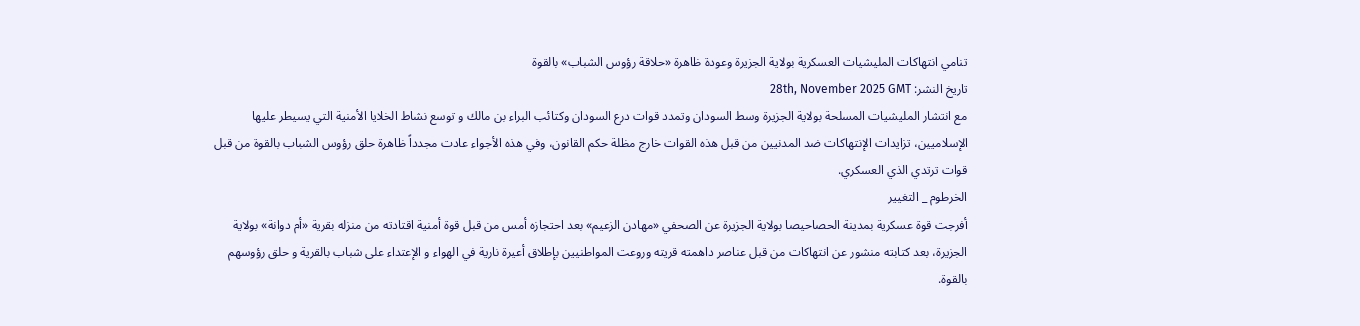تنامي انتهاكات المليشيات العسكرية بولاية الجزيرة وعودة ظاهرة «حلاقة رؤوس الشباب» بالقوة
تاريخ النشر: 28th, November 2025 GMT
مع انتشار المليشيات المسلحة بولاية الجزيرة وسط السودان وتمدد قوات درع السودان وكتائب البراء بن مالك و توسع نشاط الخلايا الأمنية التي يسيطر عليها الإسلاميين، تزايدات الإنتهاكات ضد المدنيين من قبل هذه القوات خارج مظلة حكم القانون، وفي هذه الأجواء عادت مجدداً ظاهرة حلق رؤوس الشباب بالقوة من قبل قوات ترتدي الذي العسكري.
الخرطوم _ التغيير
أفرجت قوة عسكرية بمدينة الحصاحيصا بولاية الجزيرة عن الصحفي «مهادن الزعيم» بعد احتجازه أمس من قبل قوة أمنية اقتادته من منزله بقرية «أم دوانة» بولاية الجزيرة، بعد كتابته منشور عن انتهاكات من قبل عناصر داهمته قريته وروعت المواطنيين بإطلاق أعيرة نارية في الهواء و الإعتداء على شباب بالقرية و حلق رؤوسهم بالقوة.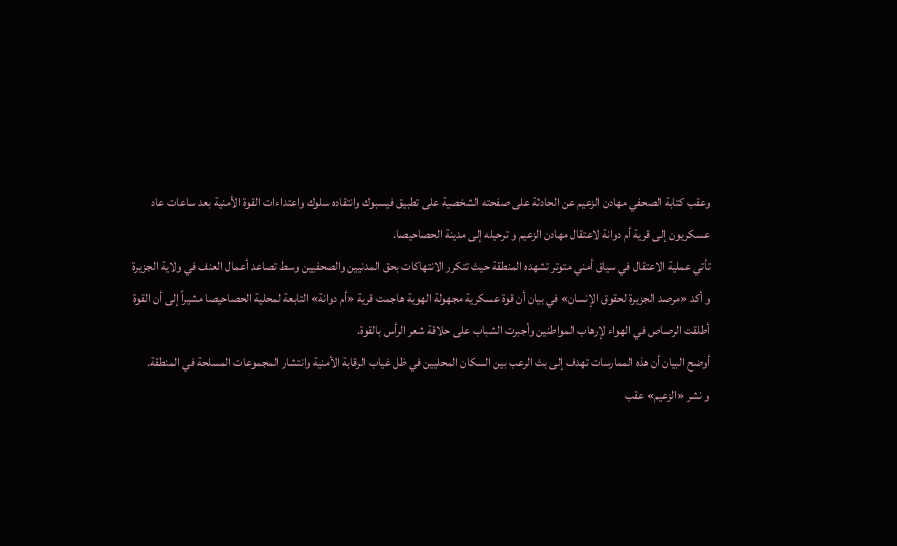وعقب كتابة الصحفي مهادن الزعيم عن الحادثة على صفحته الشخصية على تطبيق فيسبوك وانتقاده سلوك واعتداءات القوة الأمنية بعد ساعات عاد عسكريون إلى قرية أم دوانة لاعتقال مهادن الزعيم و ترحيله إلى مدينة الحصاحيصا.
تأتي عملية الاعتقال في سياق أمني متوتر تشهده المنطقة حيث تتكرر الانتهاكات بحق المدنيين والصحفيين وسط تصاعد أعمال العنف في ولاية الجزيرة
و أكد «مرصد الجزيرة لحقوق الإنسان» في بيان أن قوة عسكرية مجهولة الهوية هاجمت قرية «أم دوانة» التابعة لمحلية الحصاحيصا مشيراً إلى أن القوة أطلقت الرصاص في الهواء لإرهاب المواطنين وأجبرت الشباب على حلاقة شعر الرأس بالقوة.
أوضح البيان أن هذه الممارسات تهدف إلى بث الرعب بين السكان المحليين في ظل غياب الرقابة الأمنية وانتشار المجموعات المسلحة في المنطقة.
و نشر «الزعيم» عقب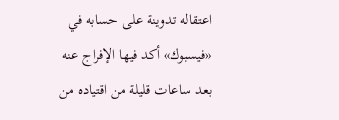اعتقاله تدوينة على حسابه في «فيسبوك» أكد فيها الإفراج عنه بعد ساعات قليلة من اقتياده من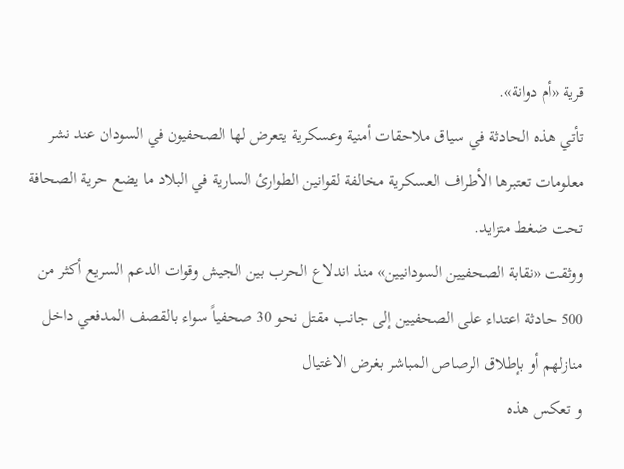قرية «أم دوانة».
تأتي هذه الحادثة في سياق ملاحقات أمنية وعسكرية يتعرض لها الصحفيون في السودان عند نشر معلومات تعتبرها الأطراف العسكرية مخالفة لقوانين الطوارئ السارية في البلاد ما يضع حرية الصحافة تحت ضغط متزايد.
ووثقت «نقابة الصحفيين السودانيين» منذ اندلاع الحرب بين الجيش وقوات الدعم السريع أكثر من 500 حادثة اعتداء على الصحفيين إلى جانب مقتل نحو 30 صحفياً سواء بالقصف المدفعي داخل منازلهم أو بإطلاق الرصاص المباشر بغرض الاغتيال
و تعكس هذه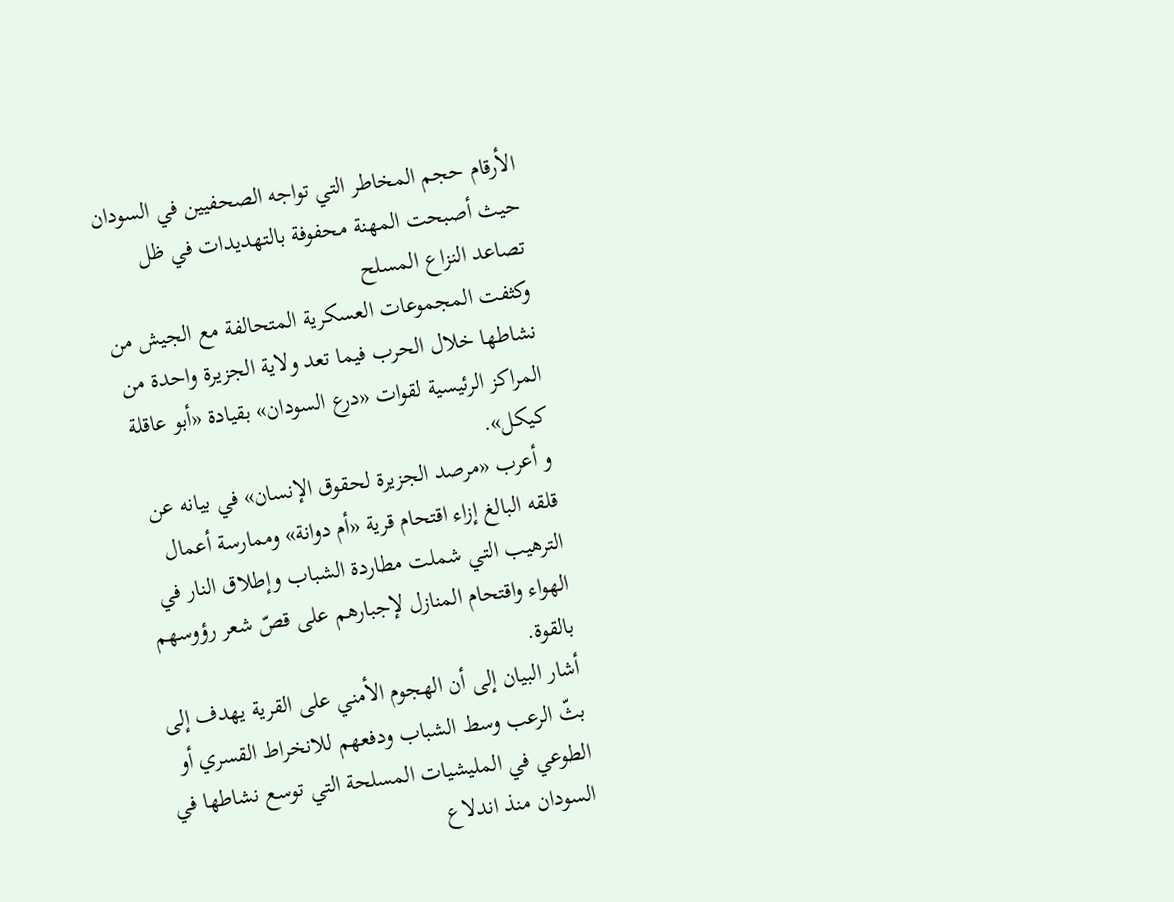الأرقام حجم المخاطر التي تواجه الصحفيين في السودان حيث أصبحت المهنة محفوفة بالتهديدات في ظل تصاعد النزاع المسلح
وكثفت المجموعات العسكرية المتحالفة مع الجيش من نشاطها خلال الحرب فيما تعد ولاية الجزيرة واحدة من المراكز الرئيسية لقوات «درع السودان» بقيادة «أبو عاقلة كيكل».
و أعرب «مرصد الجزيرة لحقوق الإنسان» في بيانه عن قلقه البالغ إزاء اقتحام قرية «أم دوانة» وممارسة أعمال الترهيب التي شملت مطاردة الشباب وإطلاق النار في الهواء واقتحام المنازل لإجبارهم على قصّ شعر رؤوسهم بالقوة.
أشار البيان إلى أن الهجوم الأمني على القرية يهدف إلى بثّ الرعب وسط الشباب ودفعهم للانخراط القسري أو الطوعي في المليشيات المسلحة التي توسع نشاطها في السودان منذ اندلاع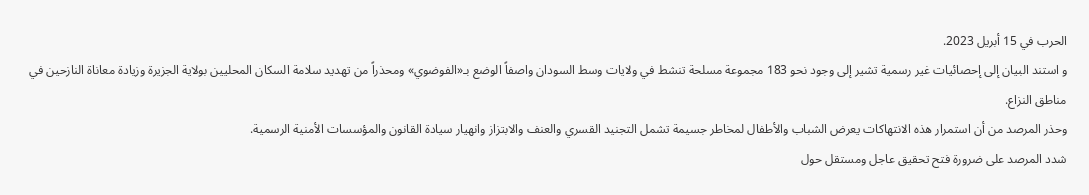الحرب في 15 أبريل 2023.
و استند البيان إلى إحصائيات غير رسمية تشير إلى وجود نحو 183 مجموعة مسلحة تنشط في ولايات وسط السودان واصفاً الوضع بـ«الفوضوي» ومحذراً من تهديد سلامة السكان المحليين بولاية الجزيرة وزيادة معاناة النازحين في مناطق النزاع.
وحذر المرصد من أن استمرار هذه الانتهاكات يعرض الشباب والأطفال لمخاطر جسيمة تشمل التجنيد القسري والعنف والابتزاز وانهيار سيادة القانون والمؤسسات الأمنية الرسمية.
شدد المرصد على ضرورة فتح تحقيق عاجل ومستقل حول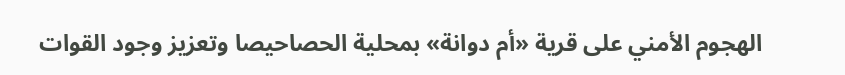الهجوم الأمني على قرية «أم دوانة» بمحلية الحصاحيصا وتعزيز وجود القوات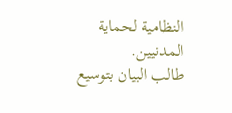النظامية لحماية المدنيين.
طالب البيان بتوسيع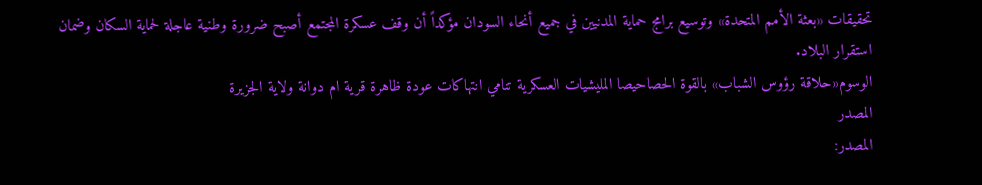تحقيقات «بعثة الأمم المتحدة» وتوسيع برامج حماية المدنيين في جميع أنحاء السودان مؤكداً أن وقف عسكرة المجتمع أصبح ضرورة وطنية عاجلة لحماية السكان وضمان استقرار البلاد.
الوسوم«حلاقة رؤوس الشباب» بالقوة الحصاحيصا المليشيات العسكرية تنامي انتهاكات عودة ظاهرة قرية ام دوانة ولاية الجزيرة
المصدر
المصدر: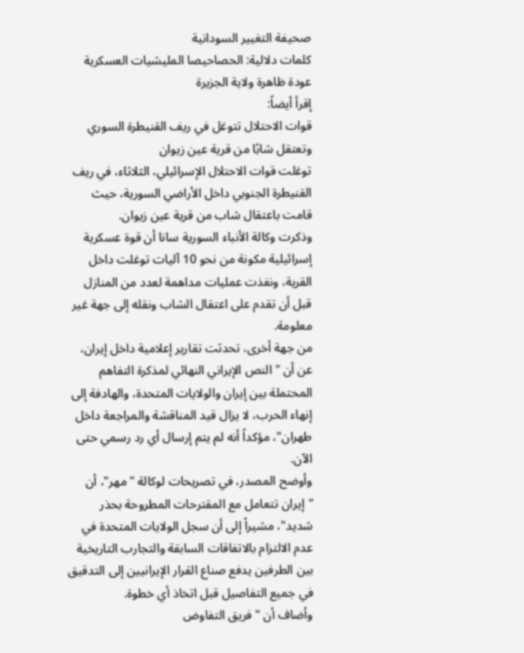صحيفة التغيير السودانية
كلمات دلالية: الحصاحيصا المليشيات العسكرية عودة ظاهرة ولاية الجزيرة
إقرأ أيضاً:
قوات الاحتلال تتوغل في ريف القنيطرة السوري وتعتقل شابًا من قرية عين زيوان
توغلت قوات الاحتلال الإسرائيلي، الثلاثاء، في ريف القنيطرة الجنوبي داخل الأراضي السورية، حيث قامت باعتقال شاب من قرية عين زيوان.
وذكرت وكالة الأنباء السورية سانا أن قوة عسكرية إسرائيلية مكونة من نحو 10 آليات توغلت داخل القرية، ونفذت عمليات مداهمة لعدد من المنازل قبل أن تقدم على اعتقال الشاب ونقله إلى جهة غير معلومة.
من جهة أخرى، تحدثت تقارير إعلامية داخل إيران، عن أن "النص الإيراني النهائي لمذكرة التفاهم المحتملة بين إيران والولايات المتحدة، والهادفة إلى إنهاء الحرب، لا يزال قيد المناقشة والمراجعة داخل طهران"، مؤكداً أنه لم يتم إرسال أي رد رسمي حتى الآن.
وأوضح المصدر، في تصريحات لوكالة "مهر"، أن "إيران تتعامل مع المقترحات المطروحة بحذر شديد"، مشيراً إلى أن سجل الولايات المتحدة في عدم الالتزام بالاتفاقات السابقة والتجارب التاريخية بين الطرفين يدفع صناع القرار الإيرانيين إلى التدقيق في جميع التفاصيل قبل اتخاذ أي خطوة.
وأضاف أن "فريق التفاوض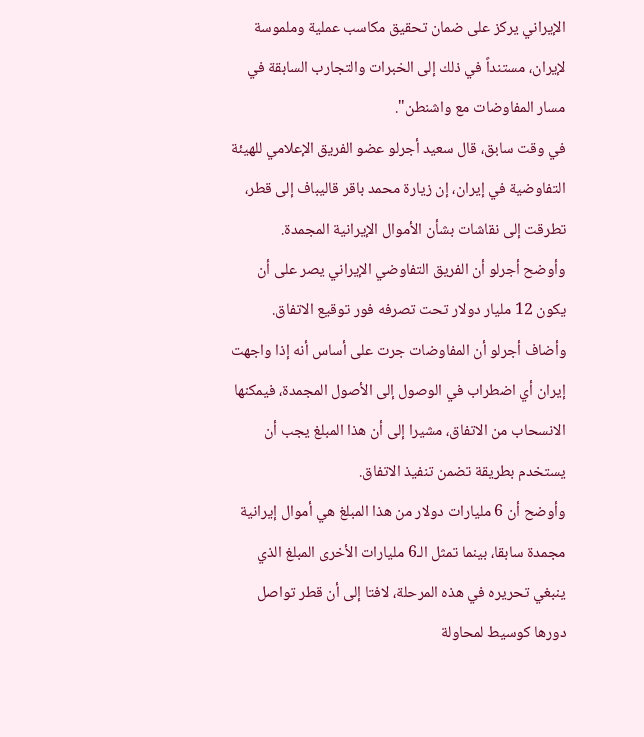الإيراني يركز على ضمان تحقيق مكاسب عملية وملموسة لإيران، مستنداً في ذلك إلى الخبرات والتجارب السابقة في مسار المفاوضات مع واشنطن".
في وقت سابق، قال سعيد أجرلو عضو الفريق الإعلامي للهيئة التفاوضية في إيران، إن زيارة محمد باقر قاليباف إلى قطر، تطرقت إلى نقاشات بشأن الأموال الإيرانية المجمدة.
وأوضح أجرلو أن الفريق التفاوضي الإيراني يصر على أن يكون 12 مليار دولار تحت تصرفه فور توقيع الاتفاق.
وأضاف أجرلو أن المفاوضات جرت على أساس أنه إذا واجهت إيران أي اضطراب في الوصول إلى الأصول المجمدة، فيمكنها الانسحاب من الاتفاق، مشيرا إلى أن هذا المبلغ يجب أن يستخدم بطريقة تضمن تنفيذ الاتفاق.
وأوضح أن 6 مليارات دولار من هذا المبلغ هي أموال إيرانية مجمدة سابقا، بينما تمثل الـ6 مليارات الأخرى المبلغ الذي ينبغي تحريره في هذه المرحلة، لافتا إلى أن قطر تواصل دورها كوسيط لمحاولة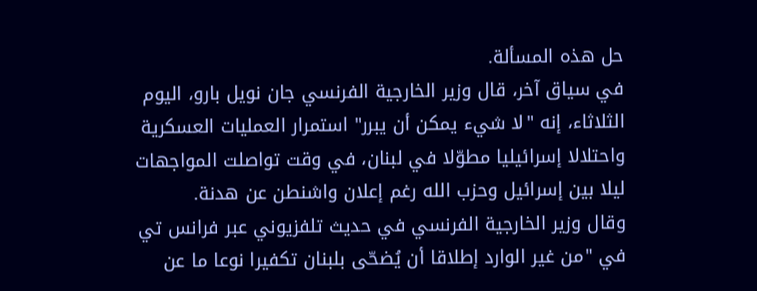حل هذه المسألة.
في سياق آخر، قال وزير الخارجية الفرنسي جان نويل بارو، اليوم الثلاثاء، إنه "لا شيء يمكن أن يبرر" استمرار العمليات العسكرية واحتلالا إسرائيليا مطوّلا في لبنان، في وقت تواصلت المواجهات ليلا بين إسرائيل وحزب الله رغم إعلان واشنطن عن هدنة.
وقال وزير الخارجية الفرنسي في حديث تلفزيوني عبر فرانس تي في "من غير الوارد إطلاقا أن يُضحّى بلبنان تكفيرا نوعا ما عن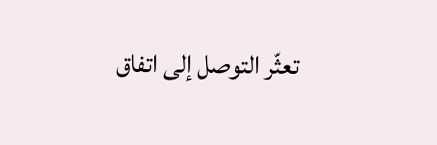تعثّر التوصل إلى اتفاق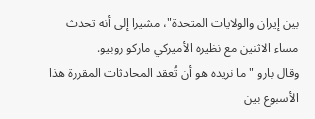بين إيران والولايات المتحدة"، مشيرا إلى أنه تحدث مساء الاثنين مع نظيره الأميركي ماركو روبيو.
وقال بارو "ما نريده هو أن تُعقد المحادثات المقررة هذا الأسبوع بين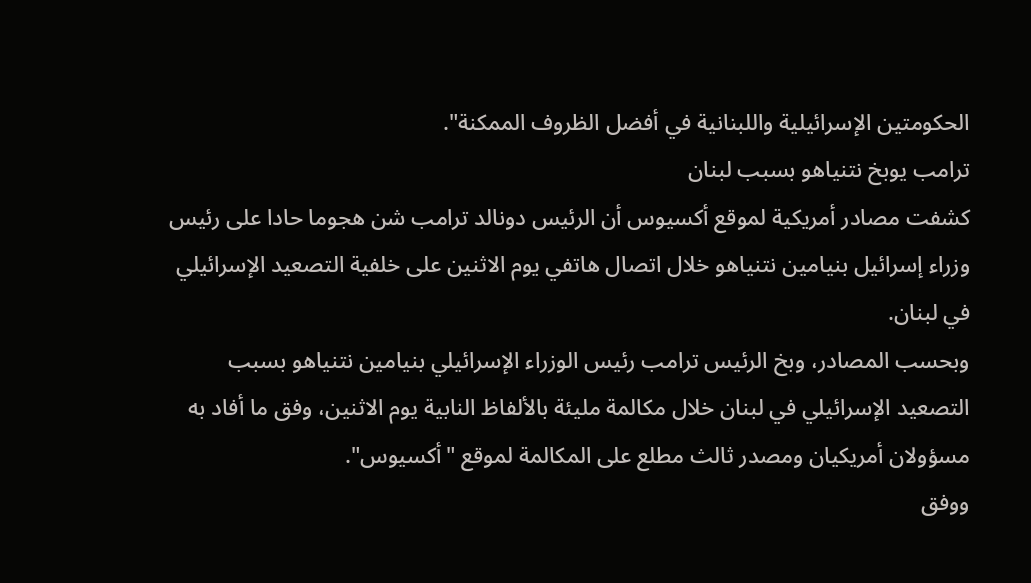الحكومتين الإسرائيلية واللبنانية في أفضل الظروف الممكنة".
ترامب يوبخ نتنياهو بسبب لبنان
كشفت مصادر أمريكية لموقع أكسيوس أن الرئيس دونالد ترامب شن هجوما حادا على رئيس وزراء إسرائيل بنيامين نتنياهو خلال اتصال هاتفي يوم الاثنين على خلفية التصعيد الإسرائيلي في لبنان.
وبحسب المصادر، وبخ الرئيس ترامب رئيس الوزراء الإسرائيلي بنيامين نتنياهو بسبب التصعيد الإسرائيلي في لبنان خلال مكالمة مليئة بالألفاظ النابية يوم الاثنين، وفق ما أفاد به مسؤولان أمريكيان ومصدر ثالث مطلع على المكالمة لموقع "أكسيوس".
ووفق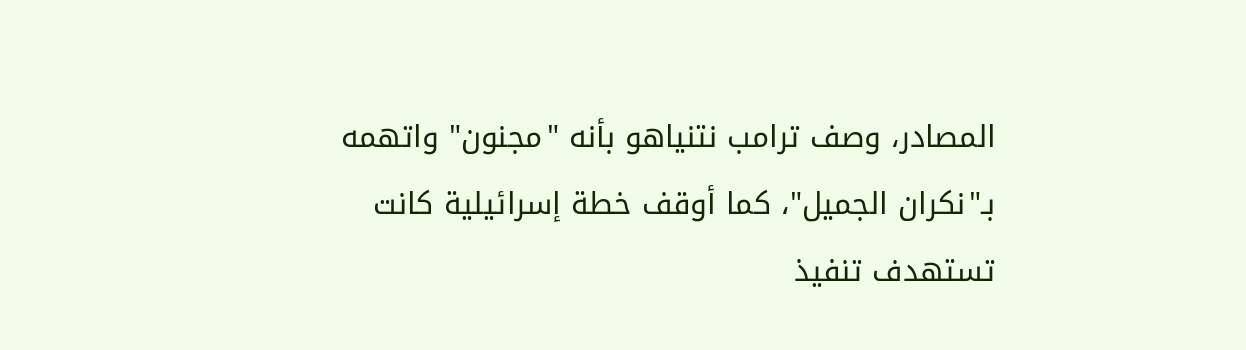المصادر، وصف ترامب نتنياهو بأنه "مجنون" واتهمه بـ"نكران الجميل"، كما أوقف خطة إسرائيلية كانت تستهدف تنفيذ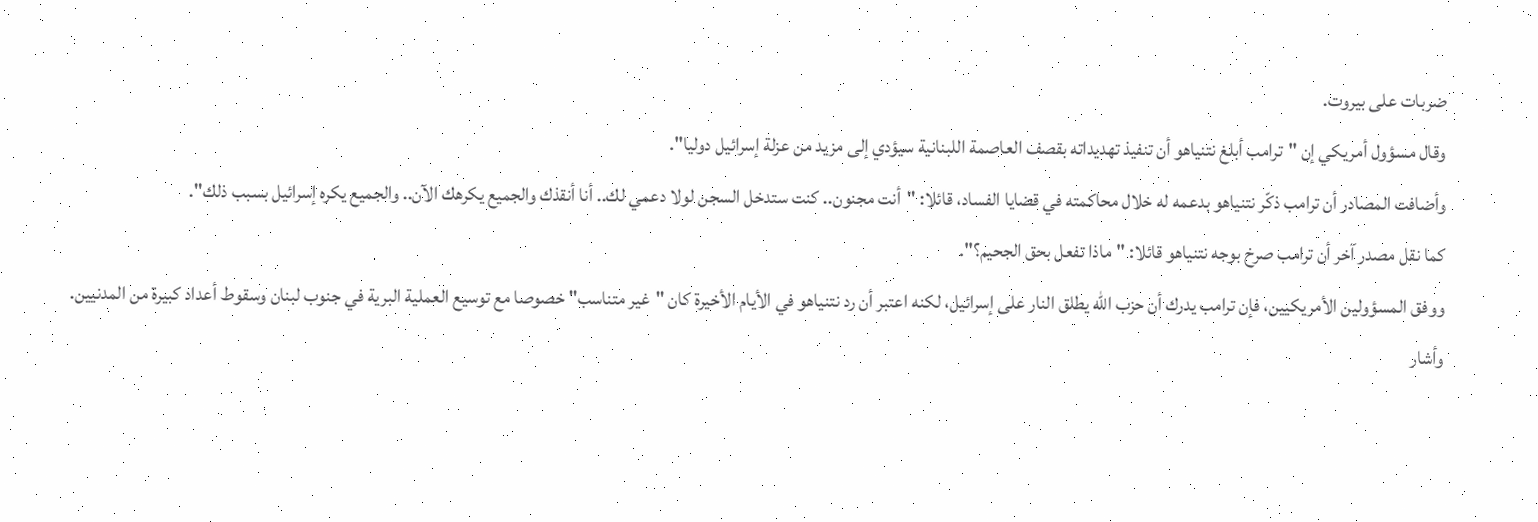ضربات على بيروت.
وقال مسؤول أمريكي إن "ترامب أبلغ نتنياهو أن تنفيذ تهديداته بقصف العاصمة اللبنانية سيؤدي إلى مزيد من عزلة إسرائيل دوليا".
وأضافت المصادر أن ترامب ذكّر نتنياهو بدعمه له خلال محاكمته في قضايا الفساد، قائلا: "أنت مجنون.. كنت ستدخل السجن لولا دعمي لك.. أنا أنقذك والجميع يكرهك الآن.. والجميع يكره إسرائيل بسبب ذلك".
كما نقل مصدر آخر أن ترامب صرخ بوجه نتنياهو قائلا: "ماذا تفعل بحق الجحيم؟".
ووفق المسؤولين الأمريكيين، فإن ترامب يدرك أن حزب الله يطلق النار على إسرائيل، لكنه اعتبر أن رد نتنياهو في الأيام الأخيرة كان "غير متناسب" خصوصا مع توسيع العملية البرية في جنوب لبنان وسقوط أعداد كبيرة من المدنيين.
وأشار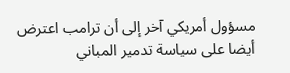مسؤول أمريكي آخر إلى أن ترامب اعترض أيضا على سياسة تدمير المباني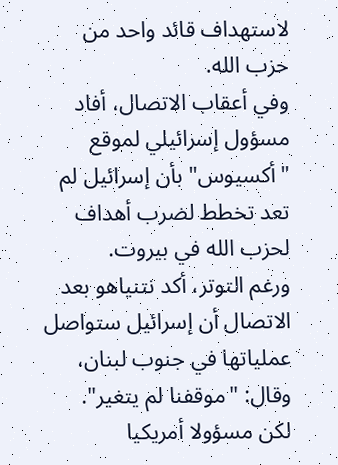لاستهداف قائد واحد من حزب الله.
وفي أعقاب الاتصال، أفاد مسؤول إسرائيلي لموقع "أكسيوس" بأن إسرائيل لم تعد تخطط لضرب أهداف لحزب الله في بيروت.
ورغم التوتر، أكد نتنياهو بعد الاتصال أن إسرائيل ستواصل عملياتها في جنوب لبنان، وقال: "موقفنا لم يتغير".
لكن مسؤولا أمريكيا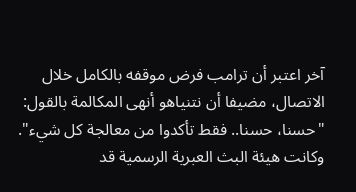آخر اعتبر أن ترامب فرض موقفه بالكامل خلال الاتصال، مضيفا أن نتنياهو أنهى المكالمة بالقول: "حسنا، حسنا.. فقط تأكدوا من معالجة كل شيء".
وكانت هيئة البث العبرية الرسمية قد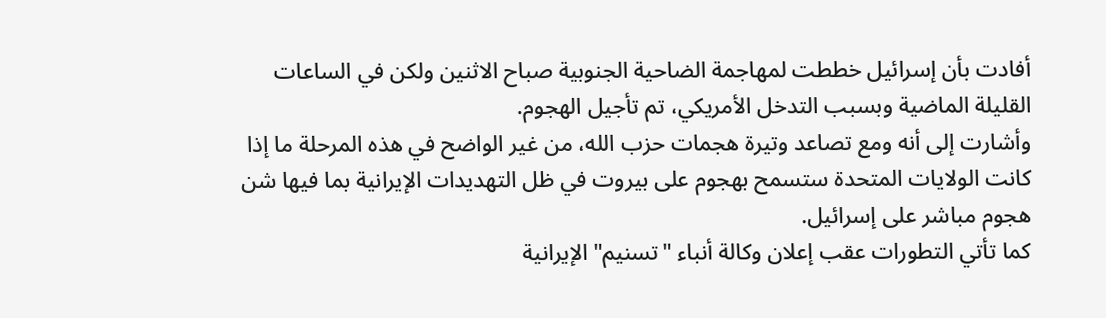أفادت بأن إسرائيل خططت لمهاجمة الضاحية الجنوبية صباح الاثنين ولكن في الساعات القليلة الماضية وبسبب التدخل الأمريكي، تم تأجيل الهجوم.
وأشارت إلى أنه ومع تصاعد وتيرة هجمات حزب الله، من غير الواضح في هذه المرحلة ما إذا كانت الولايات المتحدة ستسمح بهجوم على بيروت في ظل التهديدات الإيرانية بما فيها شن هجوم مباشر على إسرائيل.
كما تأتي التطورات عقب إعلان وكالة أنباء "تسنيم" الإيرانية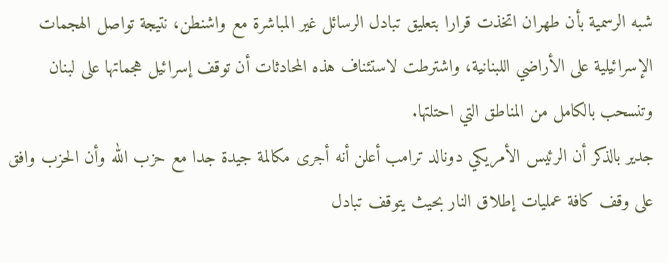شبه الرسمية بأن طهران اتخذت قرارا بتعليق تبادل الرسائل غير المباشرة مع واشنطن، نتيجة تواصل الهجمات الإسرائيلية على الأراضي اللبنانية، واشترطت لاستئناف هذه المحادثات أن توقف إسرائيل هجماتها على لبنان وتنسحب بالكامل من المناطق التي احتلتها.
جدير بالذكر أن الرئيس الأمريكي دونالد ترامب أعلن أنه أجرى مكالمة جيدة جدا مع حزب الله وأن الحزب وافق على وقف كافة عمليات إطلاق النار بحيث يتوقف تبادل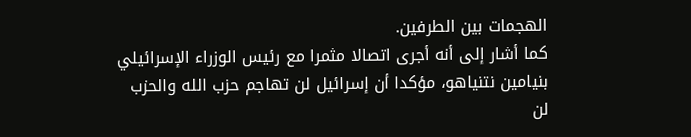الهجمات بين الطرفين.
كما أشار إلى أنه أجرى اتصالا مثمرا مع رئيس الوزراء الإسرائيلي بنيامين نتنياهو، مؤكدا أن إسرائيل لن تهاجم حزب الله والحزب لن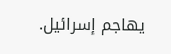يهاجم إسرائيل.